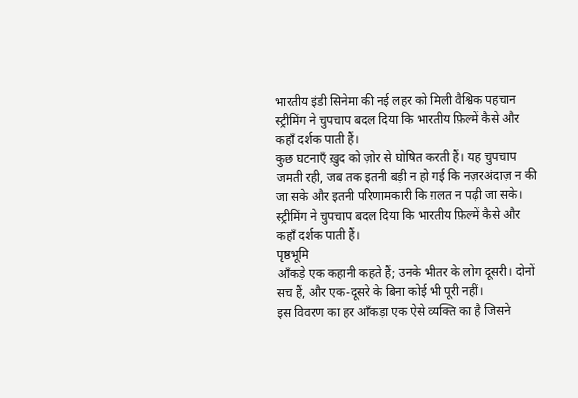भारतीय इंडी सिनेमा की नई लहर को मिली वैश्विक पहचान
स्ट्रीमिंग ने चुपचाप बदल दिया कि भारतीय फ़िल्में कैसे और कहाँ दर्शक पाती हैं।
कुछ घटनाएँ ख़ुद को ज़ोर से घोषित करती हैं। यह चुपचाप जमती रही, जब तक इतनी बड़ी न हो गई कि नज़रअंदाज़ न की जा सके और इतनी परिणामकारी कि ग़लत न पढ़ी जा सके।
स्ट्रीमिंग ने चुपचाप बदल दिया कि भारतीय फ़िल्में कैसे और कहाँ दर्शक पाती हैं।
पृष्ठभूमि
आँकड़े एक कहानी कहते हैं; उनके भीतर के लोग दूसरी। दोनों सच हैं, और एक-दूसरे के बिना कोई भी पूरी नहीं।
इस विवरण का हर आँकड़ा एक ऐसे व्यक्ति का है जिसने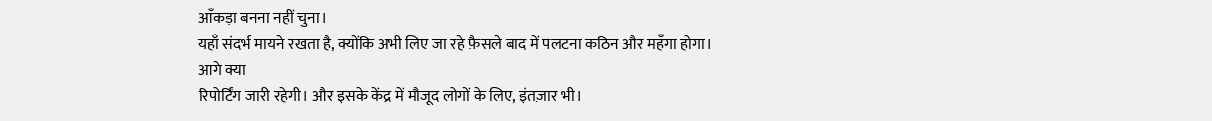आँकड़ा बनना नहीं चुना।
यहाँ संदर्भ मायने रखता है, क्योंकि अभी लिए जा रहे फ़ैसले बाद में पलटना कठिन और महँगा होगा।
आगे क्या
रिपोर्टिंग जारी रहेगी। और इसके केंद्र में मौजूद लोगों के लिए, इंतज़ार भी।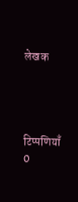लेखक




टिप्पणियाँ
0